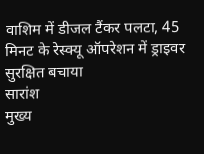वाशिम में डीजल टैंकर पलटा, 45 मिनट के रेस्क्यू ऑपरेशन में ड्राइवर सुरक्षित बचाया
सारांश
मुख्य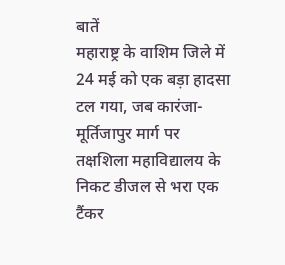बातें
महाराष्ट्र के वाशिम जिले में 24 मई को एक बड़ा हादसा टल गया, जब कारंजा-मूर्तिजापुर मार्ग पर तक्षशिला महाविद्यालय के निकट डीजल से भरा एक टैंकर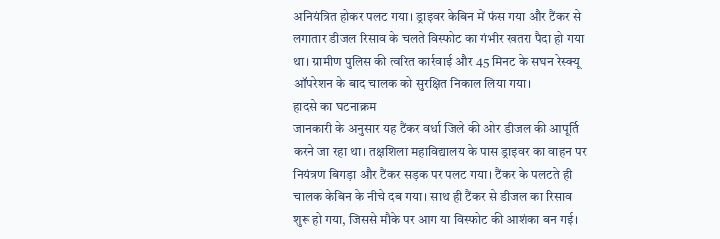अनियंत्रित होकर पलट गया। ड्राइवर केबिन में फंस गया और टैंकर से लगातार डीजल रिसाव के चलते विस्फोट का गंभीर खतरा पैदा हो गया था। ग्रामीण पुलिस की त्वरित कार्रवाई और 45 मिनट के सघन रेस्क्यू ऑपरेशन के बाद चालक को सुरक्षित निकाल लिया गया।
हादसे का घटनाक्रम
जानकारी के अनुसार यह टैंकर वर्धा जिले की ओर डीजल की आपूर्ति करने जा रहा था। तक्षशिला महाविद्यालय के पास ड्राइवर का वाहन पर नियंत्रण बिगड़ा और टैंकर सड़क पर पलट गया। टैंकर के पलटते ही चालक केबिन के नीचे दब गया। साथ ही टैंकर से डीजल का रिसाव शुरू हो गया, जिससे मौके पर आग या विस्फोट की आशंका बन गई।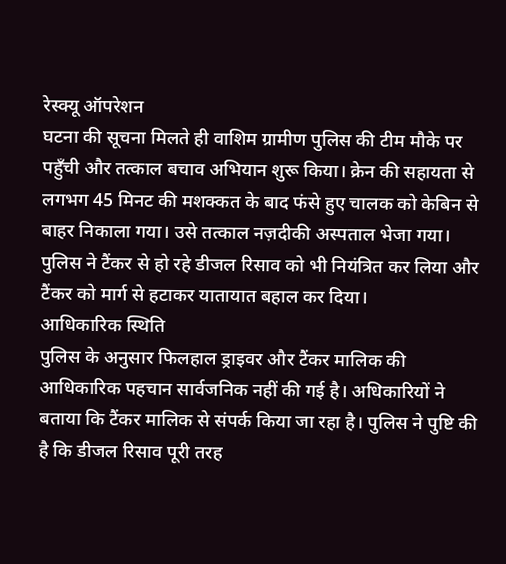रेस्क्यू ऑपरेशन
घटना की सूचना मिलते ही वाशिम ग्रामीण पुलिस की टीम मौके पर पहुँची और तत्काल बचाव अभियान शुरू किया। क्रेन की सहायता से लगभग 45 मिनट की मशक्कत के बाद फंसे हुए चालक को केबिन से बाहर निकाला गया। उसे तत्काल नज़दीकी अस्पताल भेजा गया। पुलिस ने टैंकर से हो रहे डीजल रिसाव को भी नियंत्रित कर लिया और टैंकर को मार्ग से हटाकर यातायात बहाल कर दिया।
आधिकारिक स्थिति
पुलिस के अनुसार फिलहाल ड्राइवर और टैंकर मालिक की आधिकारिक पहचान सार्वजनिक नहीं की गई है। अधिकारियों ने बताया कि टैंकर मालिक से संपर्क किया जा रहा है। पुलिस ने पुष्टि की है कि डीजल रिसाव पूरी तरह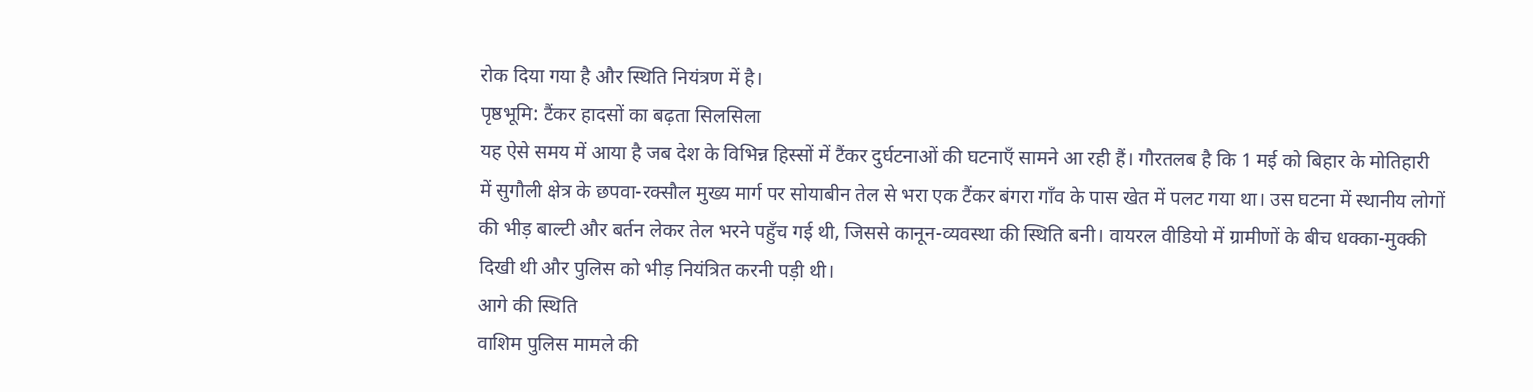रोक दिया गया है और स्थिति नियंत्रण में है।
पृष्ठभूमि: टैंकर हादसों का बढ़ता सिलसिला
यह ऐसे समय में आया है जब देश के विभिन्न हिस्सों में टैंकर दुर्घटनाओं की घटनाएँ सामने आ रही हैं। गौरतलब है कि 1 मई को बिहार के मोतिहारी में सुगौली क्षेत्र के छपवा-रक्सौल मुख्य मार्ग पर सोयाबीन तेल से भरा एक टैंकर बंगरा गाँव के पास खेत में पलट गया था। उस घटना में स्थानीय लोगों की भीड़ बाल्टी और बर्तन लेकर तेल भरने पहुँच गई थी, जिससे कानून-व्यवस्था की स्थिति बनी। वायरल वीडियो में ग्रामीणों के बीच धक्का-मुक्की दिखी थी और पुलिस को भीड़ नियंत्रित करनी पड़ी थी।
आगे की स्थिति
वाशिम पुलिस मामले की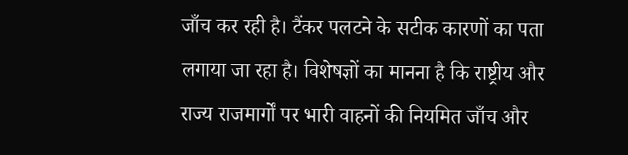जाँच कर रही है। टैंकर पलटने के सटीक कारणों का पता लगाया जा रहा है। विशेषज्ञों का मानना है कि राष्ट्रीय और राज्य राजमार्गों पर भारी वाहनों की नियमित जाँच और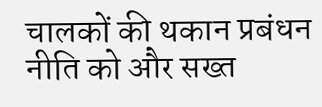चालकों की थकान प्रबंधन नीति को और सख्त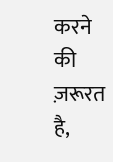करने की ज़रूरत है,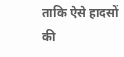ताकि ऐसे हादसों की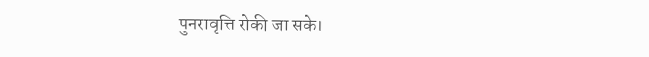पुनरावृत्ति रोकी जा सके।